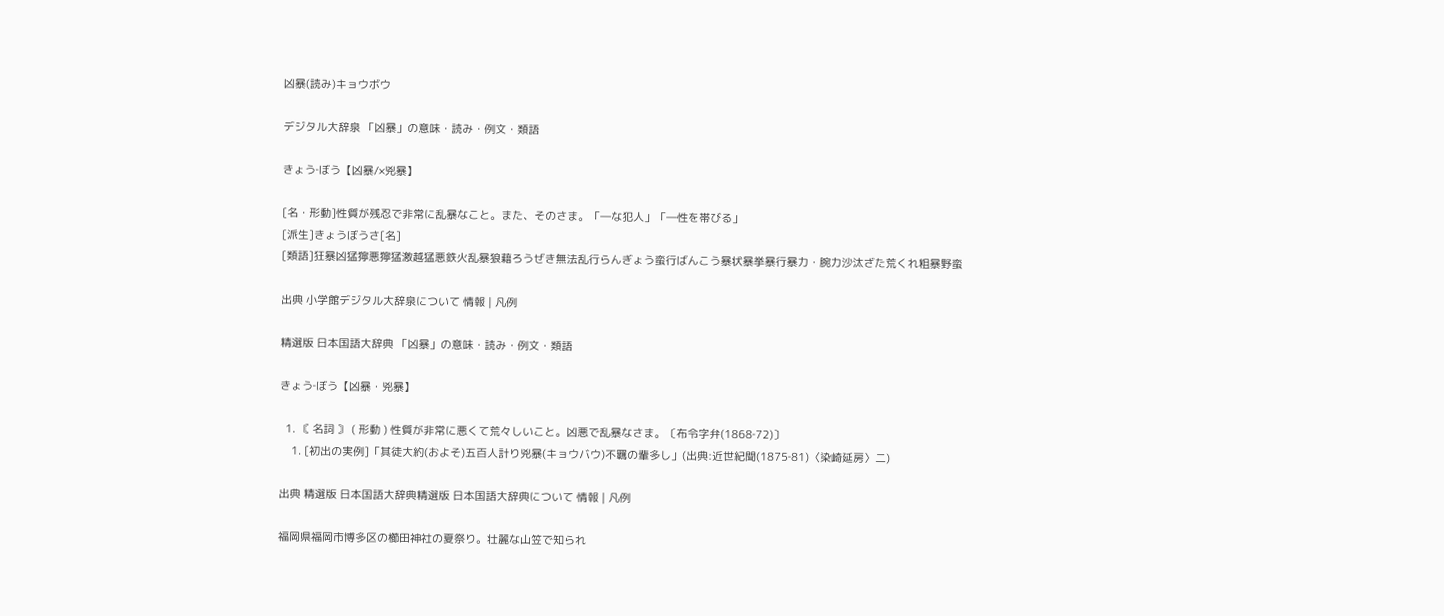凶暴(読み)キョウボウ

デジタル大辞泉 「凶暴」の意味・読み・例文・類語

きょう‐ぼう【凶暴/×兇暴】

[名・形動]性質が残忍で非常に乱暴なこと。また、そのさま。「―な犯人」「―性を帯びる」
[派生]きょうぼうさ[名]
[類語]狂暴凶猛獰悪獰猛激越猛悪鉄火乱暴狼藉ろうぜき無法乱行らんぎょう蛮行ばんこう暴状暴挙暴行暴力・腕力沙汰ざた荒くれ粗暴野蛮

出典 小学館デジタル大辞泉について 情報 | 凡例

精選版 日本国語大辞典 「凶暴」の意味・読み・例文・類語

きょう‐ぼう【凶暴・兇暴】

  1. 〘 名詞 〙 ( 形動 ) 性質が非常に悪くて荒々しいこと。凶悪で乱暴なさま。〔布令字弁(1868‐72)〕
    1. [初出の実例]「其徒大約(およそ)五百人計り兇暴(キョウバウ)不羈の輩多し」(出典:近世紀聞(1875‐81)〈染崎延房〉二)

出典 精選版 日本国語大辞典精選版 日本国語大辞典について 情報 | 凡例

福岡県福岡市博多区の櫛田神社の夏祭り。壮麗な山笠で知られ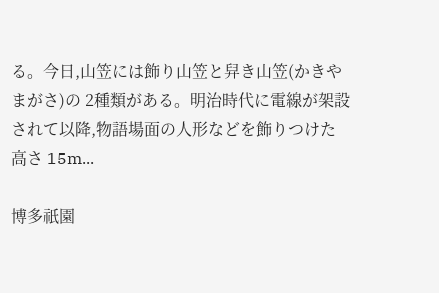る。今日,山笠には飾り山笠と舁き山笠(かきやまがさ)の 2種類がある。明治時代に電線が架設されて以降,物語場面の人形などを飾りつけた高さ 15m...

博多祇園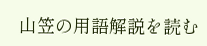山笠の用語解説を読む